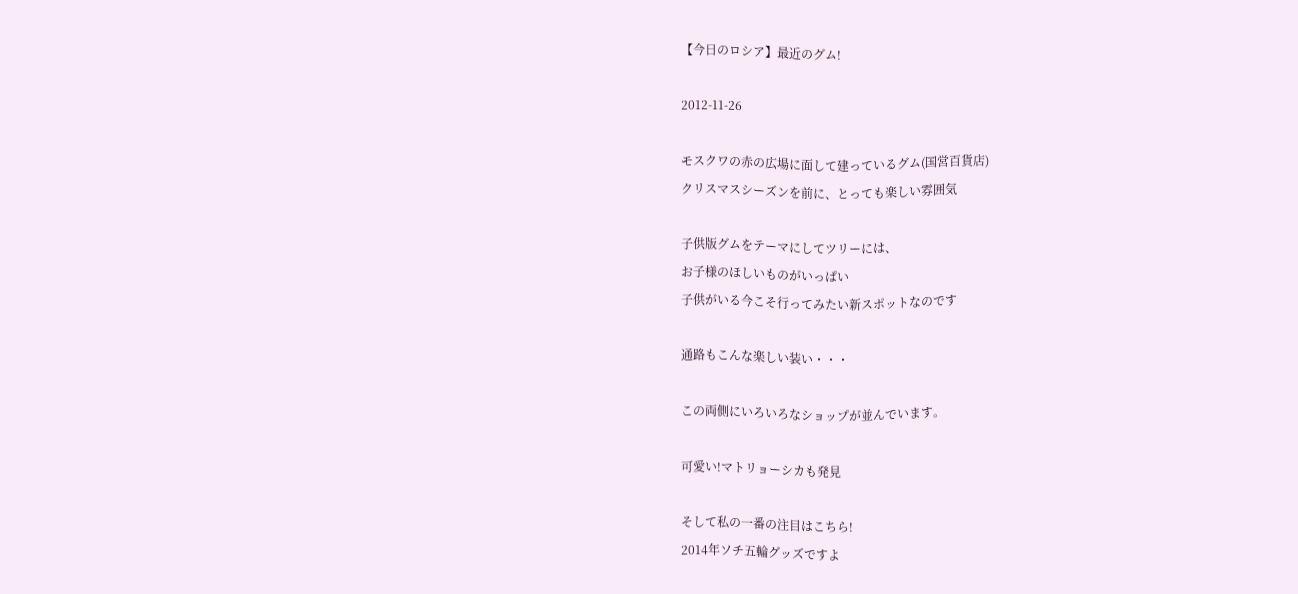【今日のロシア】最近のグム!

2012-11-26

モスクワの赤の広場に面して建っているグム(国営百貨店)
クリスマスシーズンを前に、とっても楽しい雰囲気

子供版グムをテーマにしてツリーには、
お子様のほしいものがいっぱい
子供がいる今こそ行ってみたい新スポットなのです

通路もこんな楽しい装い・・・

この両側にいろいろなショップが並んでいます。

可愛い!マトリョーシカも発見

そして私の一番の注目はこちら!
2014年ソチ五輪グッズですよ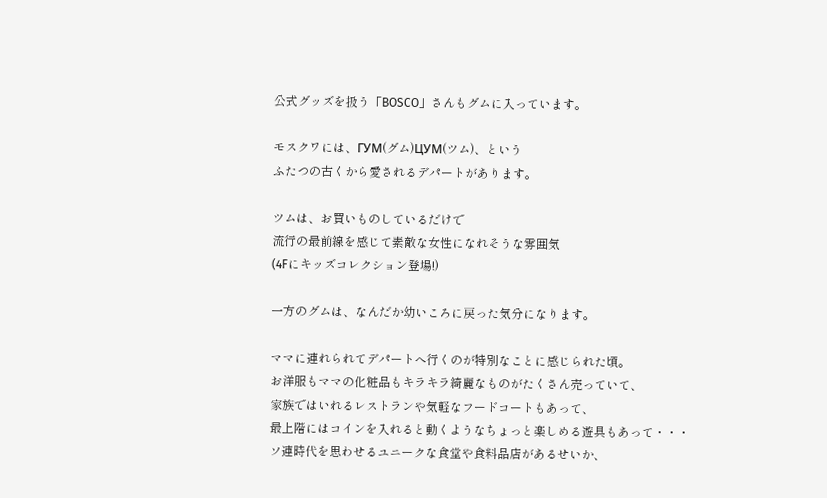公式グッズを扱う「BOSCO」さんもグムに入っています。

モスクワには、ГУМ(グム)ЦУМ(ツム)、という
ふたつの古くから愛されるデパートがあります。

ツムは、お買いものしているだけで
流行の最前線を感じて素敵な女性になれそうな雰囲気
(4Fにキッズコレクション登場!)

一方のグムは、なんだか幼いころに戻った気分になります。

ママに連れられてデパートへ行くのが特別なことに感じられた頃。
お洋服もママの化粧品もキラキラ綺麗なものがたくさん売っていて、
家族ではいれるレストランや気軽なフードコートもあって、
最上階にはコインを入れると動くようなちょっと楽しめる遊具もあって・・・
ソ連時代を思わせるユニークな食堂や食料品店があるせいか、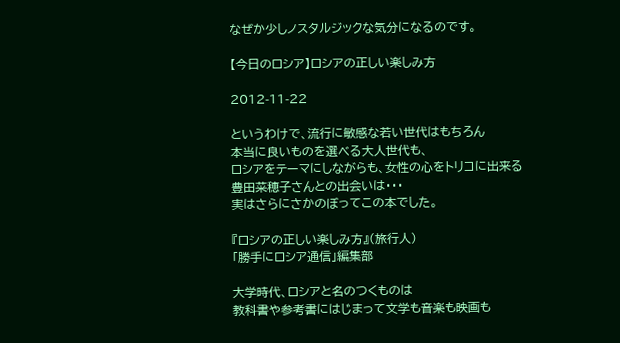なぜか少しノスタルジックな気分になるのです。

【今日のロシア】ロシアの正しい楽しみ方

2012-11-22

というわけで、流行に敏感な若い世代はもちろん
本当に良いものを選べる大人世代も、
ロシアをテーマにしながらも、女性の心をトリコに出来る
豊田菜穂子さんとの出会いは・・・
実はさらにさかのぼってこの本でした。

『ロシアの正しい楽しみ方』(旅行人)
「勝手にロシア通信」編集部

大学時代、ロシアと名のつくものは
教科書や参考書にはじまって文学も音楽も映画も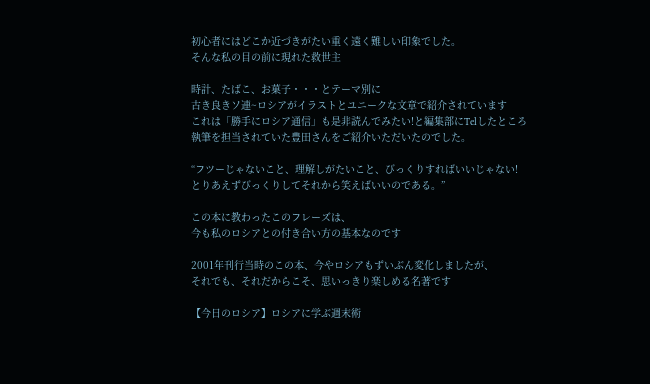初心者にはどこか近づきがたい重く遠く難しい印象でした。
そんな私の目の前に現れた救世主

時計、たばこ、お菓子・・・とテーマ別に
古き良きソ連~ロシアがイラストとユニークな文章で紹介されています
これは「勝手にロシア通信」も是非読んでみたい!と編集部にTelしたところ
執筆を担当されていた豊田さんをご紹介いただいたのでした。

“フツーじゃないこと、理解しがたいこと、びっくりすればいいじゃない!
とりあえずびっくりしてそれから笑えばいいのである。”

この本に教わったこのフレーズは、
今も私のロシアとの付き合い方の基本なのです

2001年刊行当時のこの本、今やロシアもずいぶん変化しましたが、
それでも、それだからこそ、思いっきり楽しめる名著です

【今日のロシア】ロシアに学ぶ週末術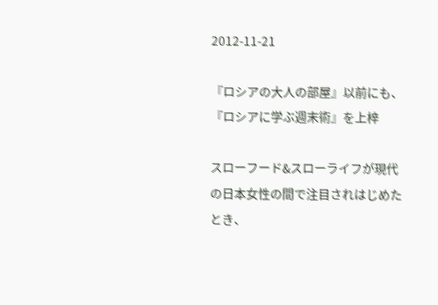2012-11-21

『ロシアの大人の部屋』以前にも、
『ロシアに学ぶ週末術』を上梓

スローフード&スローライフが現代の日本女性の間で注目されはじめたとき、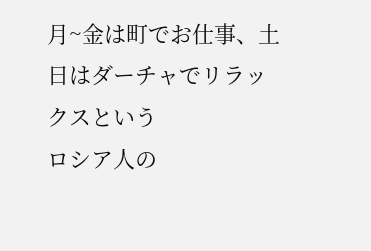月~金は町でお仕事、土日はダーチャでリラックスという
ロシア人の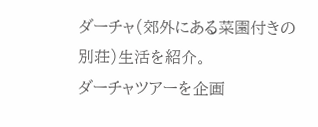ダーチャ(郊外にある菜園付きの別荘)生活を紹介。
ダーチャツアーを企画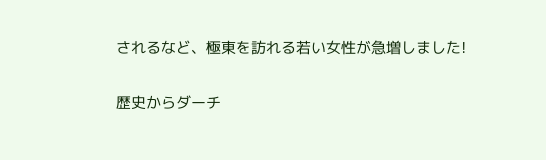されるなど、極東を訪れる若い女性が急増しました!

歴史からダーチ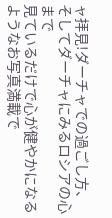ャ拝見!ダーチャでの過ごし方、
そしてダーチャにみるロシアの心まで
見ているだけで心が健やかになるようなお写真満載で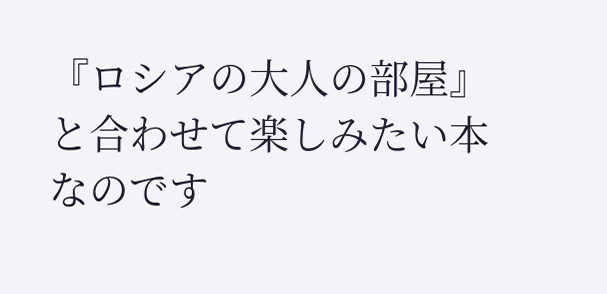『ロシアの大人の部屋』と合わせて楽しみたい本なのです